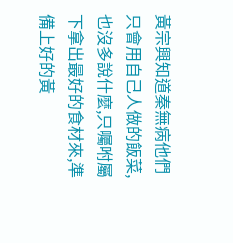黃宗興知道秦無病他們只會用自己人做的飯菜,也沒多說什麼,只囑咐屬下拿出最好的食材來,準備上好的黃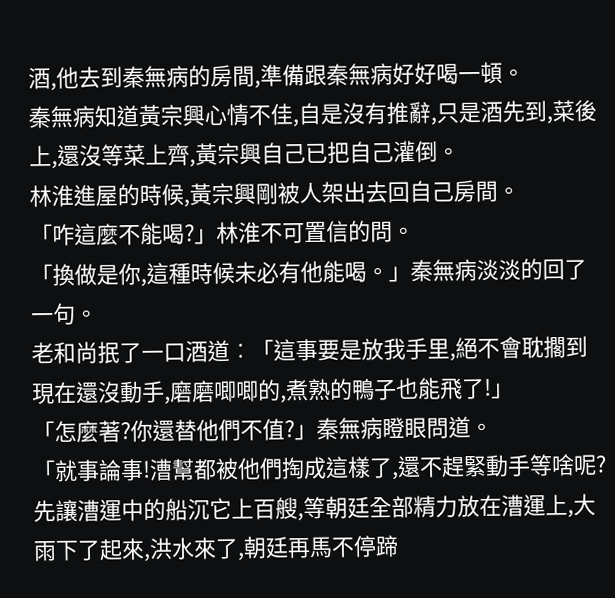酒,他去到秦無病的房間,準備跟秦無病好好喝一頓。
秦無病知道黃宗興心情不佳,自是沒有推辭,只是酒先到,菜後上,還沒等菜上齊,黃宗興自己已把自己灌倒。
林淮進屋的時候,黃宗興剛被人架出去回自己房間。
「咋這麼不能喝?」林淮不可置信的問。
「換做是你,這種時候未必有他能喝。」秦無病淡淡的回了一句。
老和尚抿了一口酒道︰「這事要是放我手里,絕不會耽擱到現在還沒動手,磨磨唧唧的,煮熟的鴨子也能飛了!」
「怎麼著?你還替他們不值?」秦無病瞪眼問道。
「就事論事!漕幫都被他們掏成這樣了,還不趕緊動手等啥呢?先讓漕運中的船沉它上百艘,等朝廷全部精力放在漕運上,大雨下了起來,洪水來了,朝廷再馬不停蹄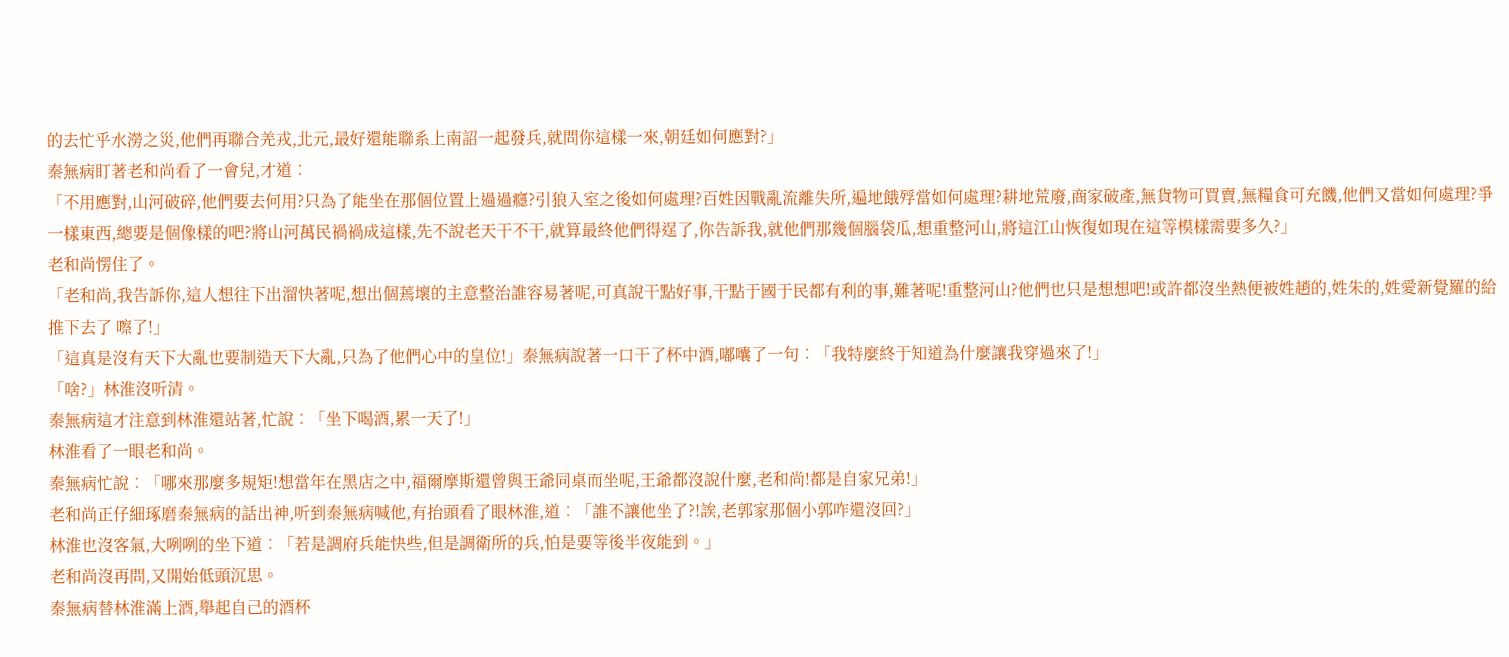的去忙乎水澇之災,他們再聯合羌戎,北元,最好還能聯系上南詔一起發兵,就問你這樣一來,朝廷如何應對?」
秦無病盯著老和尚看了一會兒,才道︰
「不用應對,山河破碎,他們要去何用?只為了能坐在那個位置上過過癮?引狼入室之後如何處理?百姓因戰亂流離失所,遍地餓殍當如何處理?耕地荒廢,商家破產,無貨物可買賣,無糧食可充饑,他們又當如何處理?爭一樣東西,總要是個像樣的吧?將山河萬民禍禍成這樣,先不說老天干不干,就算最終他們得逞了,你告訴我,就他們那幾個腦袋瓜,想重整河山,將這江山恢復如現在這等模樣需要多久?」
老和尚愣住了。
「老和尚,我告訴你,這人想往下出溜快著呢,想出個蔫壞的主意整治誰容易著呢,可真說干點好事,干點于國于民都有利的事,難著呢!重整河山?他們也只是想想吧!或許都沒坐熱便被姓趙的,姓朱的,姓愛新覺羅的給推下去了 嚓了!」
「這真是沒有天下大亂也要制造天下大亂,只為了他們心中的皇位!」秦無病說著一口干了杯中酒,嘟囔了一句︰「我特麼終于知道為什麼讓我穿過來了!」
「啥?」林淮沒听清。
秦無病這才注意到林淮還站著,忙說︰「坐下喝酒,累一天了!」
林淮看了一眼老和尚。
秦無病忙說︰「哪來那麼多規矩!想當年在黑店之中,福爾摩斯還曾與王爺同桌而坐呢,王爺都沒說什麼,老和尚!都是自家兄弟!」
老和尚正仔細琢磨秦無病的話出神,听到秦無病喊他,有抬頭看了眼林淮,道︰「誰不讓他坐了?!誒,老郭家那個小郭咋還沒回?」
林淮也沒客氣,大咧咧的坐下道︰「若是調府兵能快些,但是調衛所的兵,怕是要等後半夜能到。」
老和尚沒再問,又開始低頭沉思。
秦無病替林淮滿上酒,舉起自己的酒杯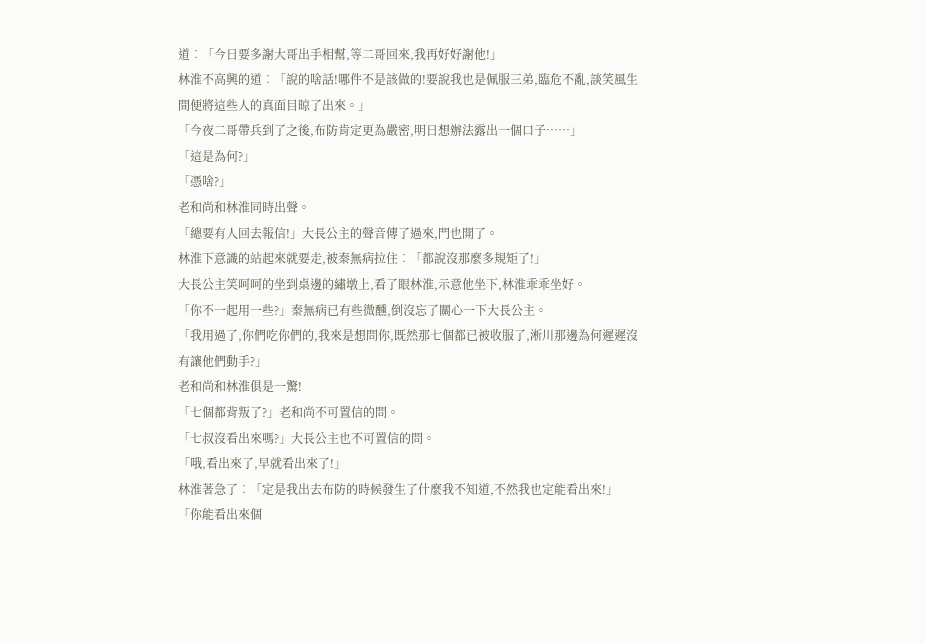道︰「今日要多謝大哥出手相幫,等二哥回來,我再好好謝他!」
林淮不高興的道︰「說的啥話!哪件不是該做的!要說我也是佩服三弟,臨危不亂,談笑風生間便將這些人的真面目晾了出來。」
「今夜二哥帶兵到了之後,布防肯定更為嚴密,明日想辦法露出一個口子……」
「這是為何?」
「憑啥?」
老和尚和林淮同時出聲。
「總要有人回去報信!」大長公主的聲音傳了過來,門也開了。
林淮下意識的站起來就要走,被秦無病拉住︰「都說沒那麼多規矩了!」
大長公主笑呵呵的坐到桌邊的繡墩上,看了眼林淮,示意他坐下,林淮乖乖坐好。
「你不一起用一些?」秦無病已有些微醺,倒沒忘了關心一下大長公主。
「我用過了,你們吃你們的,我來是想問你,既然那七個都已被收服了,淅川那邊為何遲遲沒有讓他們動手?」
老和尚和林淮俱是一驚!
「七個都背叛了?」老和尚不可置信的問。
「七叔沒看出來嗎?」大長公主也不可置信的問。
「哦,看出來了,早就看出來了!」
林淮著急了︰「定是我出去布防的時候發生了什麼我不知道,不然我也定能看出來!」
「你能看出來個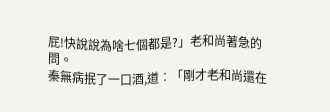屁!快說說為啥七個都是?」老和尚著急的問。
秦無病抿了一口酒,道︰「剛才老和尚還在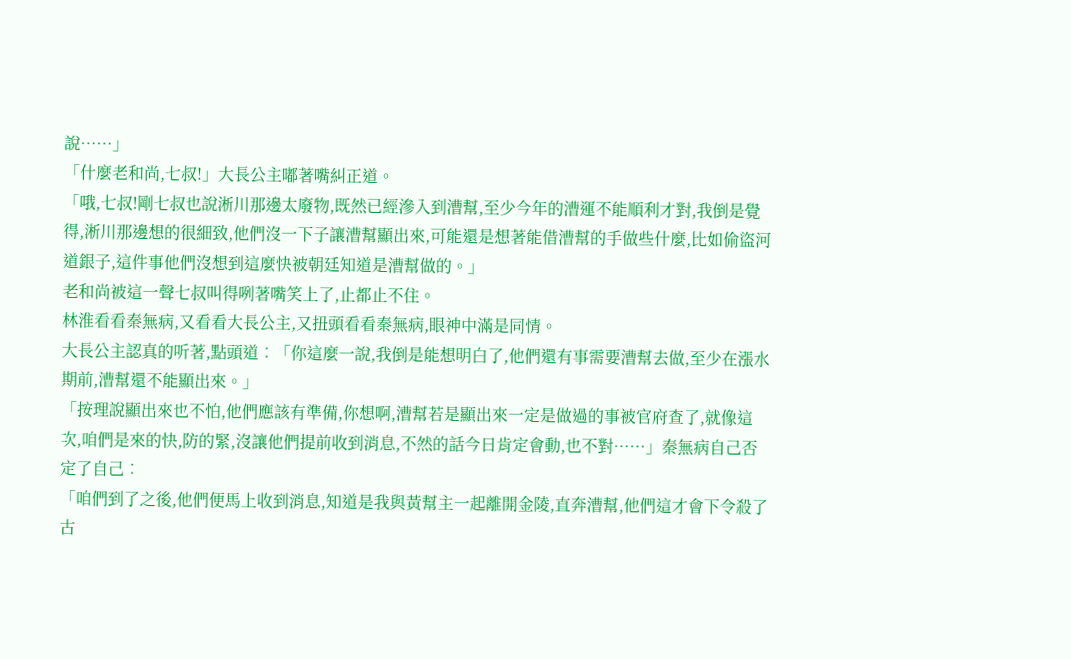說……」
「什麼老和尚,七叔!」大長公主嘟著嘴糾正道。
「哦,七叔!剛七叔也說淅川那邊太廢物,既然已經滲入到漕幫,至少今年的漕運不能順利才對,我倒是覺得,淅川那邊想的很細致,他們沒一下子讓漕幫顯出來,可能還是想著能借漕幫的手做些什麼,比如偷盜河道銀子,這件事他們沒想到這麼快被朝廷知道是漕幫做的。」
老和尚被這一聲七叔叫得咧著嘴笑上了,止都止不住。
林淮看看秦無病,又看看大長公主,又扭頭看看秦無病,眼神中滿是同情。
大長公主認真的听著,點頭道︰「你這麼一說,我倒是能想明白了,他們還有事需要漕幫去做,至少在漲水期前,漕幫還不能顯出來。」
「按理說顯出來也不怕,他們應該有準備,你想啊,漕幫若是顯出來一定是做過的事被官府查了,就像這次,咱們是來的快,防的緊,沒讓他們提前收到消息,不然的話今日肯定會動,也不對……」秦無病自己否定了自己︰
「咱們到了之後,他們便馬上收到消息,知道是我與黃幫主一起離開金陵,直奔漕幫,他們這才會下令殺了古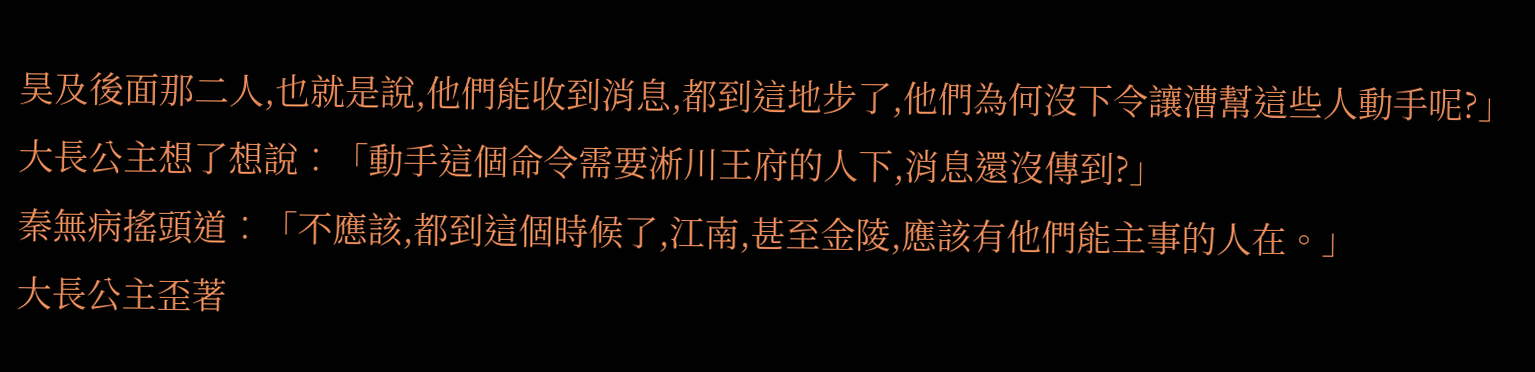昊及後面那二人,也就是說,他們能收到消息,都到這地步了,他們為何沒下令讓漕幫這些人動手呢?」
大長公主想了想說︰「動手這個命令需要淅川王府的人下,消息還沒傳到?」
秦無病搖頭道︰「不應該,都到這個時候了,江南,甚至金陵,應該有他們能主事的人在。」
大長公主歪著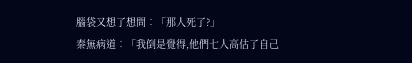腦袋又想了想問︰「那人死了?」
秦無病道︰「我倒是覺得,他們七人高估了自己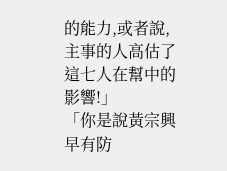的能力,或者說,主事的人高估了這七人在幫中的影響!」
「你是說黃宗興早有防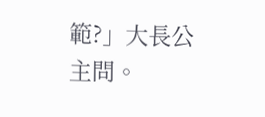範?」大長公主問。